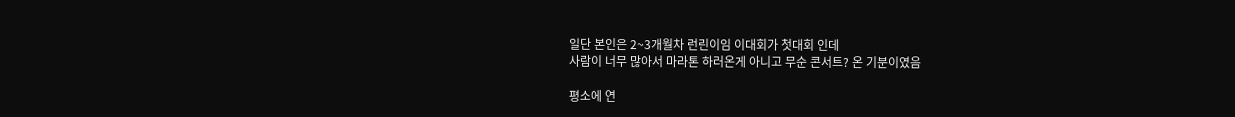일단 본인은 2~3개월차 런린이임 이대회가 첫대회 인데
사람이 너무 많아서 마라톤 하러온게 아니고 무순 콘서트? 온 기분이였음

평소에 연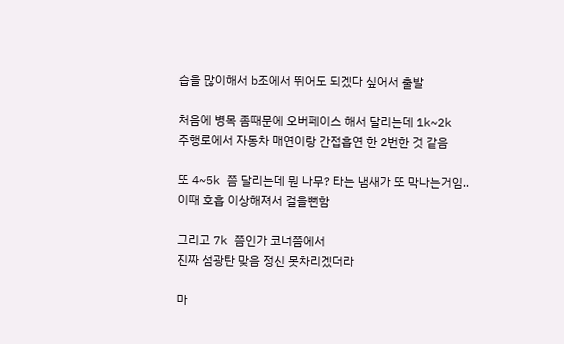습을 많이해서 b조에서 뛰어도 되겠다 싶어서 출발

처음에 병목 좀때문에 오버페이스 해서 달리는데 1k~2k
주행로에서 자동차 매연이랑 간접흡연 한 2번한 것 같음

또 4~5k 쯤 달리는데 뭔 나무? 타는 냄새가 또 막나는거임..
이때 호흡 이상해져서 걸을뻔함

그리고 7k 쯤인가 코너쯤에서
진짜 섬광탄 맞음 정신 못차리겠더라

마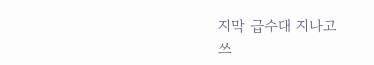지막 급수대 지나고
쓰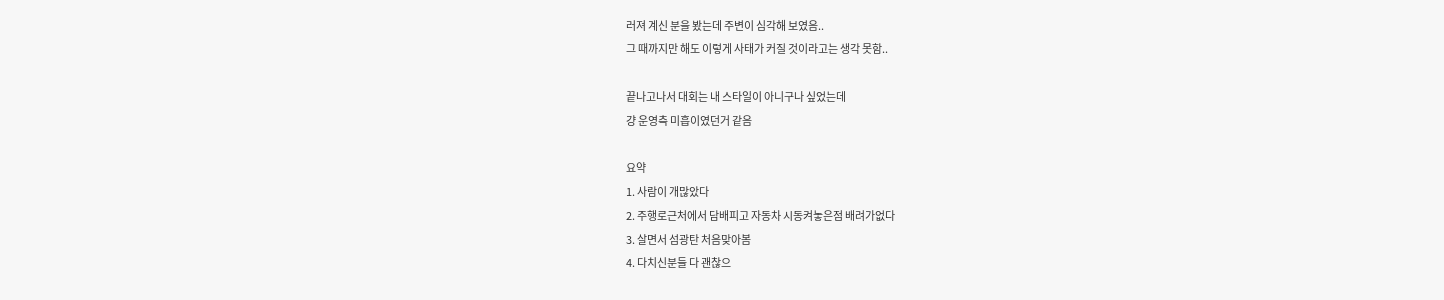러져 계신 분을 봤는데 주변이 심각해 보였음..
그 때까지만 해도 이렇게 사태가 커질 것이라고는 생각 못함..

끝나고나서 대회는 내 스타일이 아니구나 싶었는데
걍 운영측 미흡이였던거 같음

요약
1. 사람이 개많았다
2. 주행로근처에서 담배피고 자동차 시동켜놓은점 배려가없다
3. 살면서 섬광탄 처음맞아봄
4. 다치신분들 다 괜찮으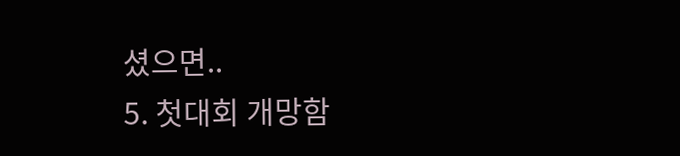셨으면..
5. 첫대회 개망함